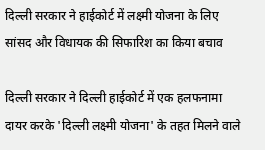दिल्ली सरकार ने हाईकोर्ट में लक्ष्मी योजना के लिए सांसद और विधायक की सिफारिश का किया बचाव

दिल्ली सरकार ने दिल्ली हाईकोर्ट में एक हलफनामा दायर करके 'दिल्ली लक्ष्मी योजना' के तहत मिलने वाले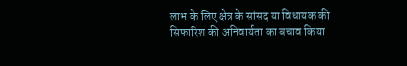लाभ के लिए क्षेत्र के सांसद या विधायक की सिफारिश की अनिवार्यता का बचाव किया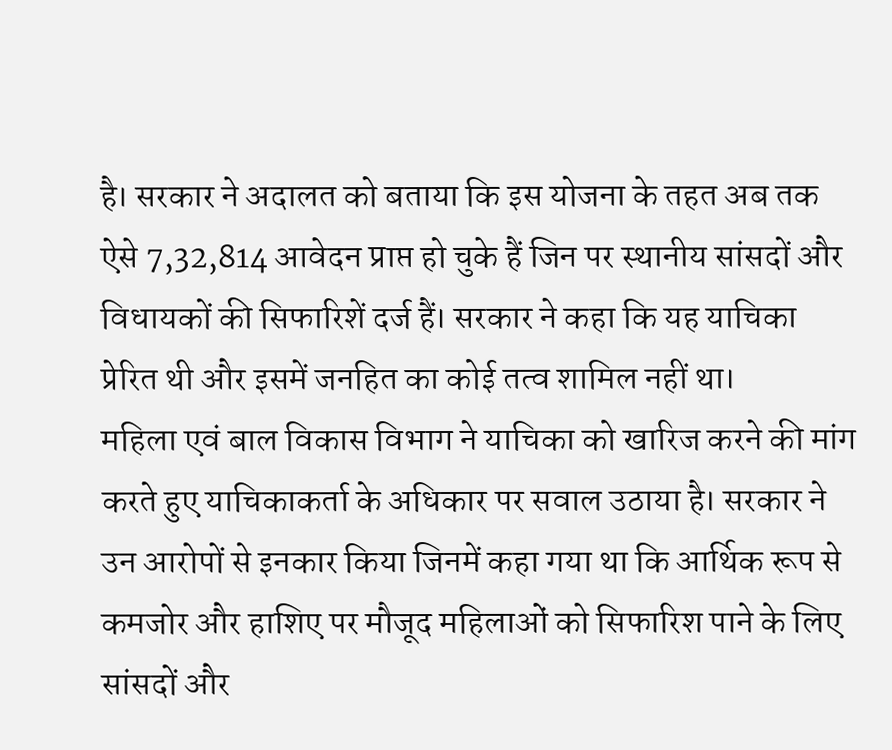है। सरकार ने अदालत को बताया कि इस योजना के तहत अब तक ऐसे 7,32,814 आवेदन प्राप्त हो चुके हैं जिन पर स्थानीय सांसदों और विधायकों की सिफारिशें दर्ज हैं। सरकार ने कहा कि यह याचिका प्रेरित थी और इसमें जनहित का कोई तत्व शामिल नहीं था।
महिला एवं बाल विकास विभाग ने याचिका को खारिज करने की मांग करते हुए याचिकाकर्ता के अधिकार पर सवाल उठाया है। सरकार ने उन आरोपों से इनकार किया जिनमें कहा गया था कि आर्थिक रूप से कमजोर और हाशिए पर मौजूद महिलाओं को सिफारिश पाने के लिए सांसदों और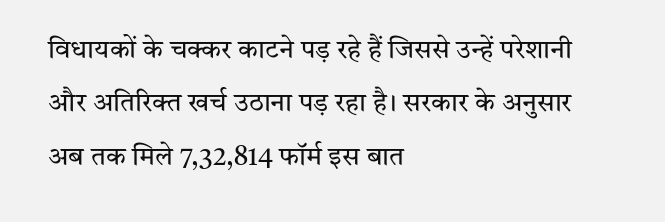विधायकों के चक्कर काटने पड़ रहे हैं जिससे उन्हें परेशानी और अतिरिक्त खर्च उठाना पड़ रहा है। सरकार के अनुसार अब तक मिले 7,32,814 फॉर्म इस बात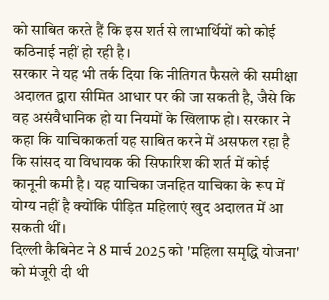को साबित करते हैं कि इस शर्त से लाभार्थियों को कोई कठिनाई नहीं हो रही है।
सरकार ने यह भी तर्क दिया कि नीतिगत फैसले की समीक्षा अदालत द्वारा सीमित आधार पर की जा सकती है, जैसे कि वह असंवैधानिक हो या नियमों के खिलाफ हो। सरकार ने कहा कि याचिकाकर्ता यह साबित करने में असफल रहा है कि सांसद या विधायक की सिफारिश की शर्त में कोई कानूनी कमी है। यह याचिका जनहित याचिका के रूप में योग्य नहीं है क्योंकि पीड़ित महिलाएं खुद अदालत में आ सकती थीं।
दिल्ली कैबिनेट ने 8 मार्च 2025 को 'महिला समृद्धि योजना' को मंजूरी दी थी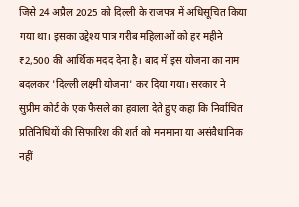जिसे 24 अप्रैल 2025 को दिल्ली के राजपत्र में अधिसूचित किया गया था। इसका उद्देश्य पात्र गरीब महिलाओं को हर महीने ₹2,500 की आर्थिक मदद देना है। बाद में इस योजना का नाम बदलकर 'दिल्ली लक्ष्मी योजना' कर दिया गया। सरकार ने सुप्रीम कोर्ट के एक फैसले का हवाला देते हुए कहा कि निर्वाचित प्रतिनिधियों की सिफारिश की शर्त को मनमाना या असंवैधानिक नहीं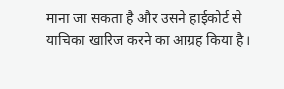माना जा सकता है और उसने हाईकोर्ट से याचिका खारिज करने का आग्रह किया है।